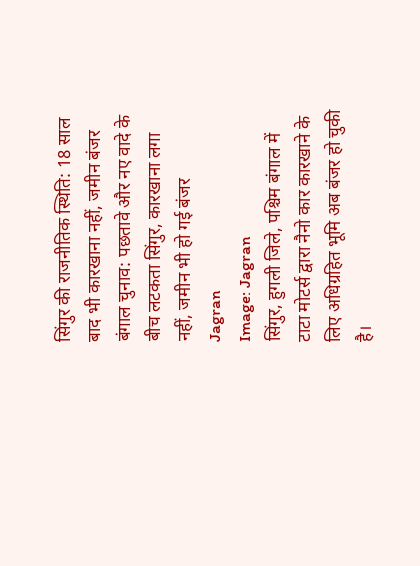सिंगुर की राजनीतिक स्थिति: 18 साल बाद भी कारखाना नहीं, जमीन बंजर
बंगाल चुनाव: पछतावे और नए वादे के बीच लटकता सिंगुर, कारखाना लगा नहीं, जमीन भी हो गई बंजर
Jagran
Image: Jagran
सिंगुर, हुगली जिले, पश्चिम बंगाल में टाटा मोटर्स द्वारा नैनो कार कारखाने के लिए अधिग्रहित भूमि अब बंजर हो चुकी है।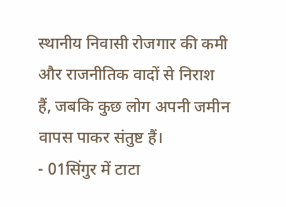स्थानीय निवासी रोजगार की कमी और राजनीतिक वादों से निराश हैं, जबकि कुछ लोग अपनी जमीन वापस पाकर संतुष्ट हैं।
- 01सिंगुर में टाटा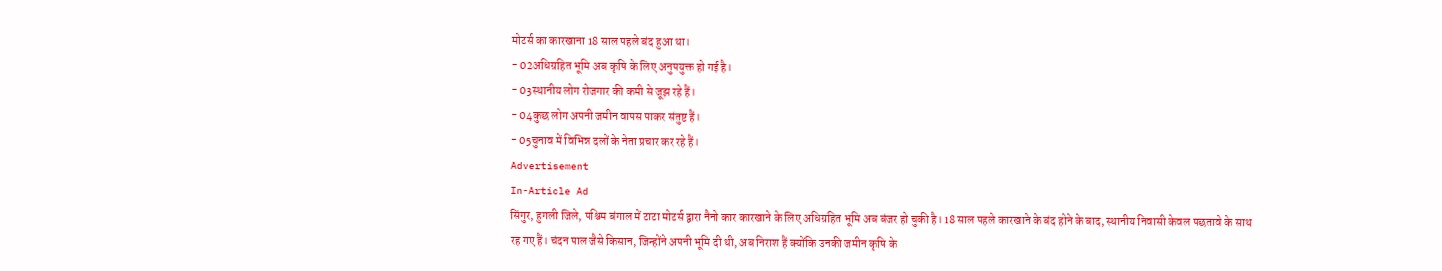मोटर्स का कारखाना 18 साल पहले बंद हुआ था।
- 02अधिग्रहित भूमि अब कृषि के लिए अनुपयुक्त हो गई है।
- 03स्थानीय लोग रोजगार की कमी से जूझ रहे हैं।
- 04कुछ लोग अपनी जमीन वापस पाकर संतुष्ट हैं।
- 05चुनाव में विभिन्न दलों के नेता प्रचार कर रहे हैं।
Advertisement
In-Article Ad
सिंगुर, हुगली जिले, पश्चिम बंगाल में टाटा मोटर्स द्वारा नैनो कार कारखाने के लिए अधिग्रहित भूमि अब बंजर हो चुकी है। 18 साल पहले कारखाने के बंद होने के बाद, स्थानीय निवासी केवल पछतावे के साथ रह गए हैं। चंदन पाल जैसे किसान, जिन्होंने अपनी भूमि दी थी, अब निराश हैं क्योंकि उनकी जमीन कृषि के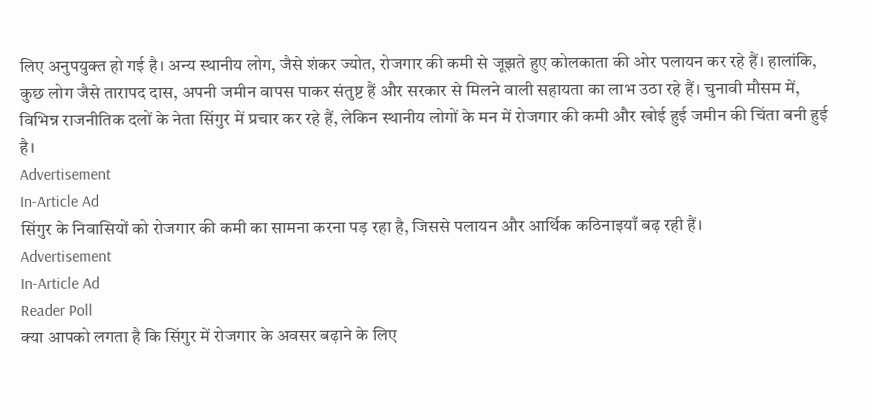लिए अनुपयुक्त हो गई है। अन्य स्थानीय लोग, जैसे शंकर ज्योत, रोजगार की कमी से जूझते हुए कोलकाता की ओर पलायन कर रहे हैं। हालांकि, कुछ लोग जैसे तारापद दास, अपनी जमीन वापस पाकर संतुष्ट हैं और सरकार से मिलने वाली सहायता का लाभ उठा रहे हैं। चुनावी मौसम में, विभिन्न राजनीतिक दलों के नेता सिंगुर में प्रचार कर रहे हैं, लेकिन स्थानीय लोगों के मन में रोजगार की कमी और खोई हुई जमीन की चिंता बनी हुई है।
Advertisement
In-Article Ad
सिंगुर के निवासियों को रोजगार की कमी का सामना करना पड़ रहा है, जिससे पलायन और आर्थिक कठिनाइयाँ बढ़ रही हैं।
Advertisement
In-Article Ad
Reader Poll
क्या आपको लगता है कि सिंगुर में रोजगार के अवसर बढ़ाने के लिए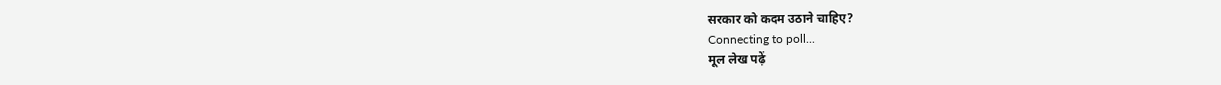सरकार को कदम उठाने चाहिए?
Connecting to poll...
मूल लेख पढ़ें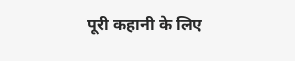पूरी कहानी के लिए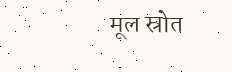मूल स्रोत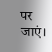पर जाएं।